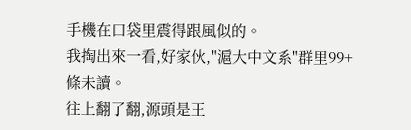手機在口袋里震得跟風似的。
我掏出來一看,好家伙,"滬大中文系"群里99+條未讀。
往上翻了翻,源頭是王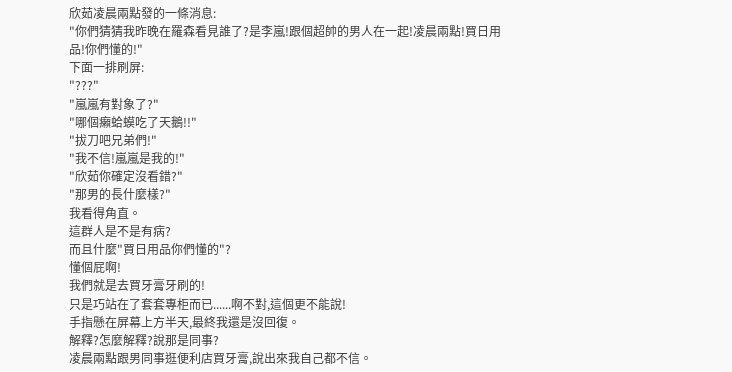欣茹凌晨兩點發的一條消息:
"你們猜猜我昨晚在羅森看見誰了?是李嵐!跟個超帥的男人在一起!凌晨兩點!買日用品!你們懂的!"
下面一排刷屏:
"???"
"嵐嵐有對象了?"
"哪個癩蛤蟆吃了天鵝!!"
"拔刀吧兄弟們!"
"我不信!嵐嵐是我的!"
"欣茹你確定沒看錯?"
"那男的長什麼樣?"
我看得角直。
這群人是不是有病?
而且什麼"買日用品你們懂的"?
懂個屁啊!
我們就是去買牙膏牙刷的!
只是巧站在了套套專柜而已......啊不對,這個更不能說!
手指懸在屏幕上方半天,最終我還是沒回復。
解釋?怎麼解釋?說那是同事?
凌晨兩點跟男同事逛便利店買牙膏,說出來我自己都不信。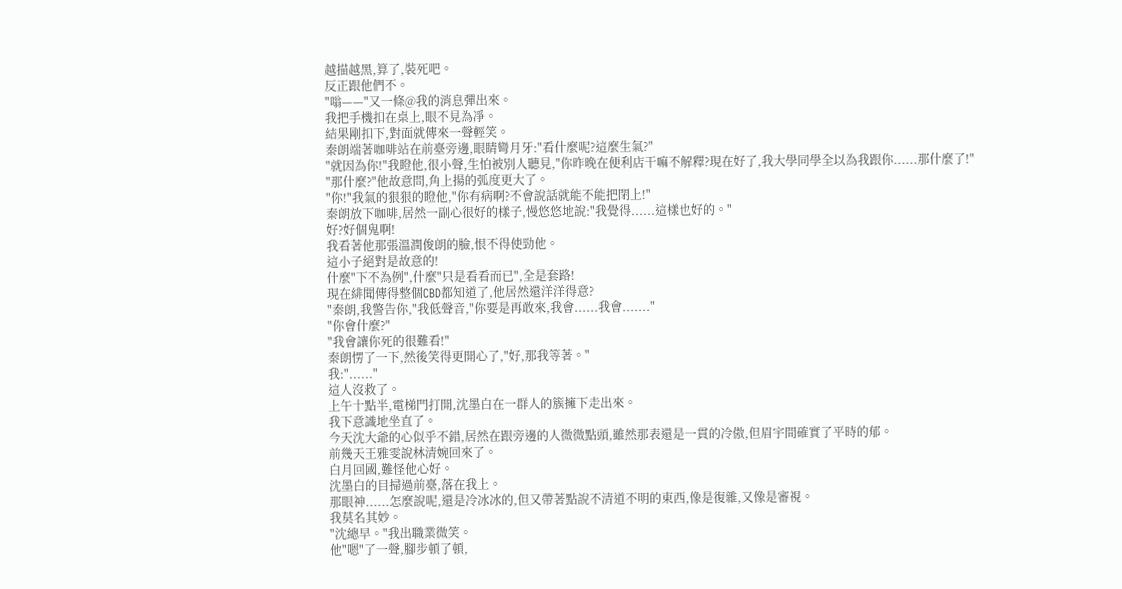越描越黑,算了,裝死吧。
反正跟他們不。
"嗡——"又一條@我的消息彈出來。
我把手機扣在桌上,眼不見為凈。
結果剛扣下,對面就傳來一聲輕笑。
秦朗端著咖啡站在前臺旁邊,眼睛彎月牙:"看什麼呢?這麼生氣?"
"就因為你!"我瞪他,很小聲,生怕被別人聽見,"你昨晚在便利店干嘛不解釋?現在好了,我大學同學全以為我跟你......那什麼了!"
"那什麼?"他故意問,角上揚的弧度更大了。
"你!"我氣的狠狠的瞪他,"你有病啊?不會說話就能不能把閉上!"
秦朗放下咖啡,居然一副心很好的樣子,慢悠悠地說:"我覺得......這樣也好的。"
好?好個鬼啊!
我看著他那張溫潤俊朗的臉,恨不得使勁他。
這小子絕對是故意的!
什麼"下不為例",什麼"只是看看而已",全是套路!
現在緋聞傳得整個CBD都知道了,他居然還洋洋得意?
"秦朗,我警告你,"我低聲音,"你要是再敢來,我會......我會......."
"你會什麼?"
"我會讓你死的很難看!"
秦朗愣了一下,然後笑得更開心了,"好,那我等著。"
我:"......"
這人沒救了。
上午十點半,電梯門打開,沈墨白在一群人的簇擁下走出來。
我下意識地坐直了。
今天沈大爺的心似乎不錯,居然在跟旁邊的人微微點頭,雖然那表還是一貫的冷傲,但眉宇間確實了平時的郁。
前幾天王雅雯說林清婉回來了。
白月回國,難怪他心好。
沈墨白的目掃過前臺,落在我上。
那眼神......怎麼說呢,還是冷冰冰的,但又帶著點說不清道不明的東西,像是復雜,又像是審視。
我莫名其妙。
"沈總早。"我出職業微笑。
他"嗯"了一聲,腳步頓了頓,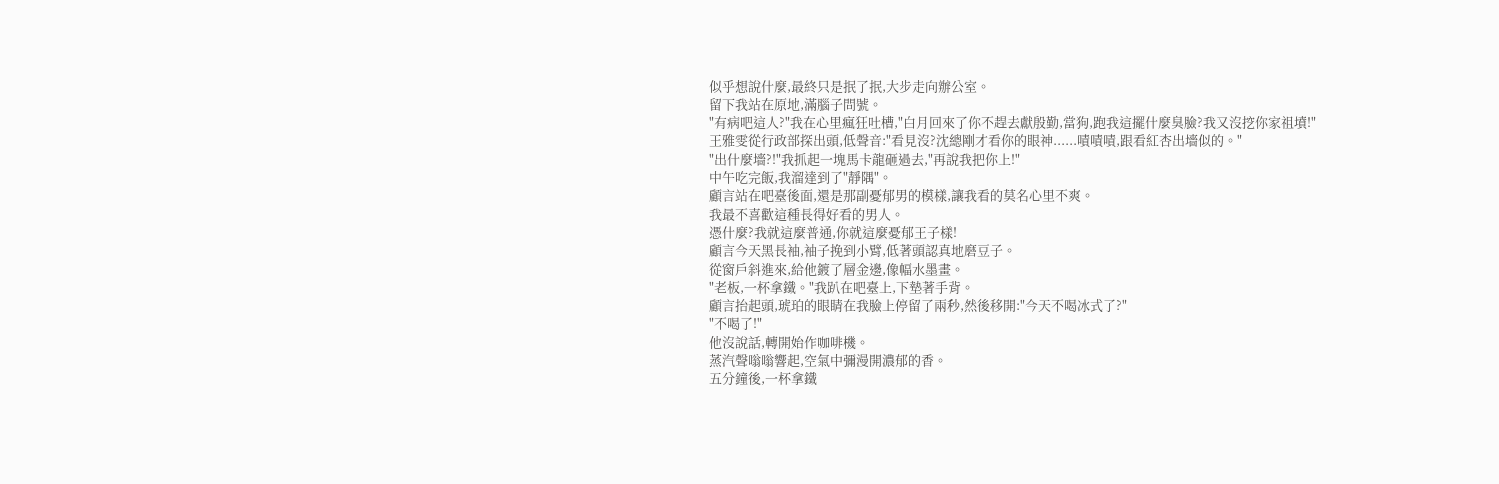似乎想說什麼,最終只是抿了抿,大步走向辦公室。
留下我站在原地,滿腦子問號。
"有病吧這人?"我在心里瘋狂吐槽,"白月回來了你不趕去獻殷勤,當狗,跑我這擺什麼臭臉?我又沒挖你家祖墳!"
王雅雯從行政部探出頭,低聲音:"看見沒?沈總剛才看你的眼神......嘖嘖嘖,跟看紅杏出墻似的。"
"出什麼墻?!"我抓起一塊馬卡龍砸過去,"再說我把你上!"
中午吃完飯,我溜達到了"靜隅"。
顧言站在吧臺後面,還是那副憂郁男的模樣,讓我看的莫名心里不爽。
我最不喜歡這種長得好看的男人。
憑什麼?我就這麼普通,你就這麼憂郁王子樣!
顧言今天黑長袖,袖子挽到小臂,低著頭認真地磨豆子。
從窗戶斜進來,給他鍍了層金邊,像幅水墨畫。
"老板,一杯拿鐵。"我趴在吧臺上,下墊著手背。
顧言抬起頭,琥珀的眼睛在我臉上停留了兩秒,然後移開:"今天不喝冰式了?"
"不喝了!"
他沒說話,轉開始作咖啡機。
蒸汽聲嗡嗡響起,空氣中彌漫開濃郁的香。
五分鐘後,一杯拿鐵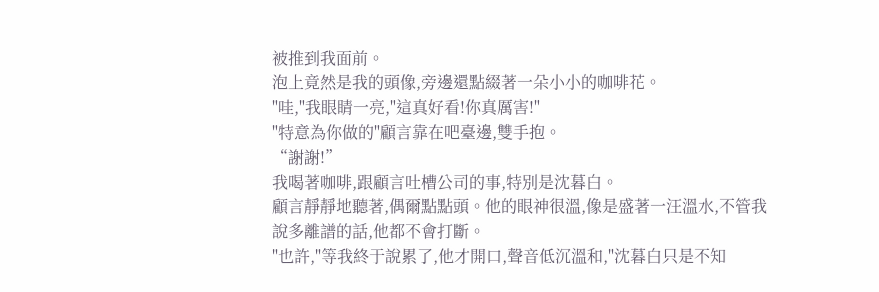被推到我面前。
泡上竟然是我的頭像,旁邊還點綴著一朵小小的咖啡花。
"哇,"我眼睛一亮,"這真好看!你真厲害!"
"特意為你做的"顧言靠在吧臺邊,雙手抱。
“謝謝!”
我喝著咖啡,跟顧言吐槽公司的事,特別是沈暮白。
顧言靜靜地聽著,偶爾點點頭。他的眼神很溫,像是盛著一汪溫水,不管我說多離譜的話,他都不會打斷。
"也許,"等我終于說累了,他才開口,聲音低沉溫和,"沈暮白只是不知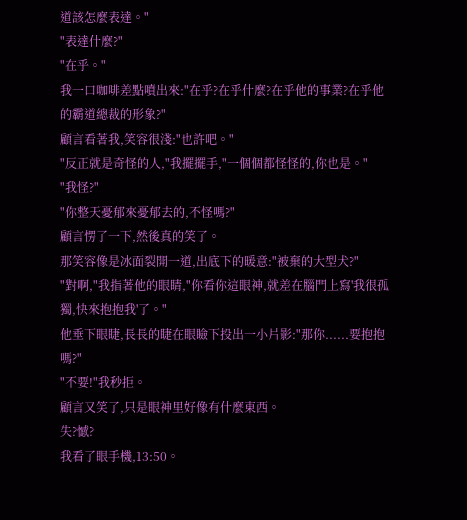道該怎麼表達。"
"表達什麼?"
"在乎。"
我一口咖啡差點噴出來:"在乎?在乎什麼?在乎他的事業?在乎他的霸道總裁的形象?"
顧言看著我,笑容很淺:"也許吧。"
"反正就是奇怪的人,"我擺擺手,"一個個都怪怪的,你也是。"
"我怪?"
"你整天憂郁來憂郁去的,不怪嗎?"
顧言愣了一下,然後真的笑了。
那笑容像是冰面裂開一道,出底下的暖意:"被棄的大型犬?"
"對啊,"我指著他的眼睛,"你看你這眼神,就差在腦門上寫'我很孤獨,快來抱抱我'了。"
他垂下眼睫,長長的睫在眼瞼下投出一小片影:"那你......要抱抱嗎?"
"不要!"我秒拒。
顧言又笑了,只是眼神里好像有什麼東西。
失?憾?
我看了眼手機,13:50。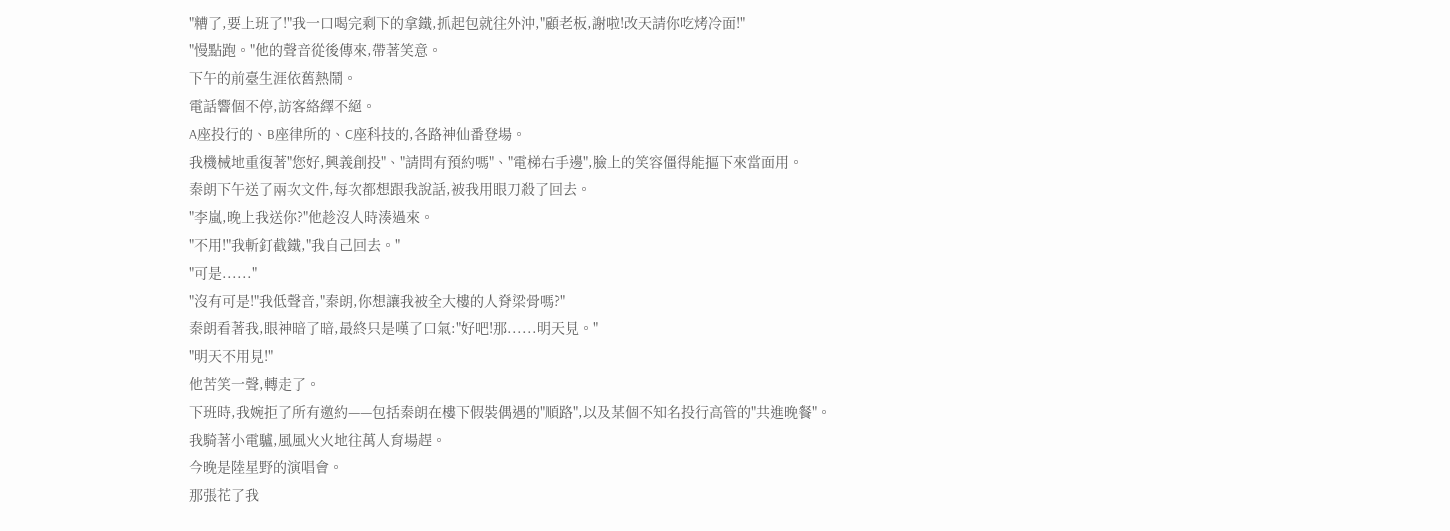"糟了,要上班了!"我一口喝完剩下的拿鐵,抓起包就往外沖,"顧老板,謝啦!改天請你吃烤冷面!"
"慢點跑。"他的聲音從後傳來,帶著笑意。
下午的前臺生涯依舊熱鬧。
電話響個不停,訪客絡繹不絕。
A座投行的、B座律所的、C座科技的,各路神仙番登場。
我機械地重復著"您好,興義創投"、"請問有預約嗎"、"電梯右手邊",臉上的笑容僵得能摳下來當面用。
秦朗下午送了兩次文件,每次都想跟我說話,被我用眼刀殺了回去。
"李嵐,晚上我送你?"他趁沒人時湊過來。
"不用!"我斬釘截鐵,"我自己回去。"
"可是......"
"沒有可是!"我低聲音,"秦朗,你想讓我被全大樓的人脊梁骨嗎?"
秦朗看著我,眼神暗了暗,最終只是嘆了口氣:"好吧!那......明天見。"
"明天不用見!"
他苦笑一聲,轉走了。
下班時,我婉拒了所有邀約——包括秦朗在樓下假裝偶遇的"順路",以及某個不知名投行高管的"共進晚餐"。
我騎著小電驢,風風火火地往萬人育場趕。
今晚是陸星野的演唱會。
那張花了我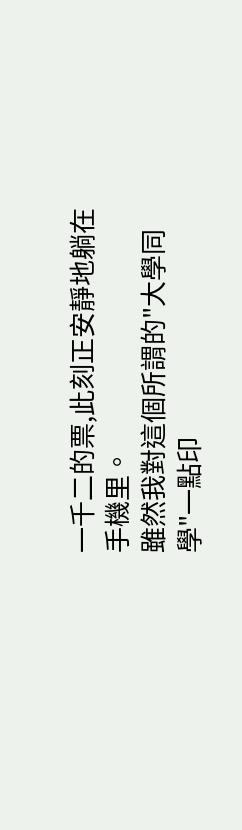一千二的票,此刻正安靜地躺在手機里。
雖然我對這個所謂的"大學同學"一點印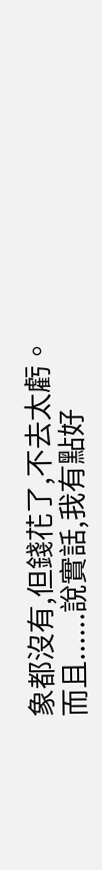象都沒有,但錢花了,不去太虧。
而且......說實話,我有點好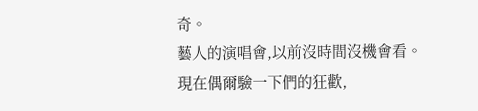奇。
藝人的演唱會,以前沒時間沒機會看。
現在偶爾驗一下們的狂歡,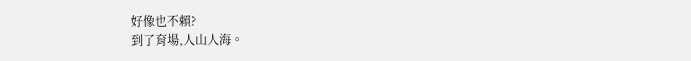好像也不賴?
到了育場,人山人海。